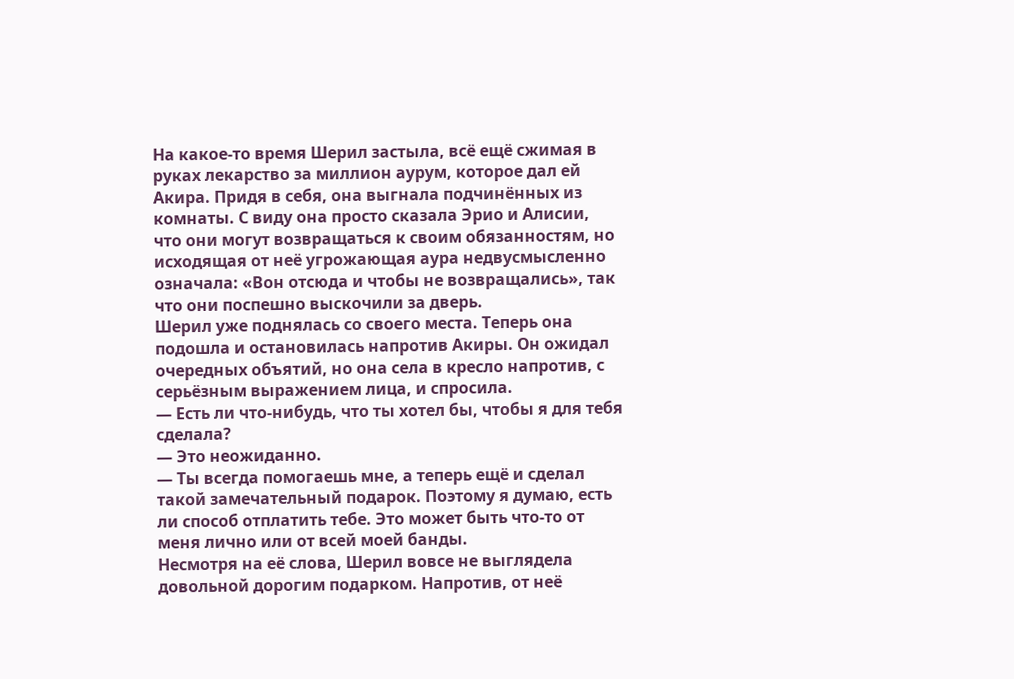На какое-то время Шерил застыла, всё ещё сжимая в руках лекарство за миллион аурум, которое дал ей Акира. Придя в себя, она выгнала подчинённых из комнаты. С виду она просто сказала Эрио и Алисии, что они могут возвращаться к своим обязанностям, но исходящая от неё угрожающая аура недвусмысленно означала: «Вон отсюда и чтобы не возвращались», так что они поспешно выскочили за дверь.
Шерил уже поднялась со своего места. Теперь она подошла и остановилась напротив Акиры. Он ожидал очередных объятий, но она села в кресло напротив, с серьёзным выражением лица, и спросила.
— Есть ли что-нибудь, что ты хотел бы, чтобы я для тебя сделала?
— Это неожиданно.
— Ты всегда помогаешь мне, а теперь ещё и сделал такой замечательный подарок. Поэтому я думаю, есть ли способ отплатить тебе. Это может быть что-то от меня лично или от всей моей банды.
Несмотря на её слова, Шерил вовсе не выглядела довольной дорогим подарком. Напротив, от неё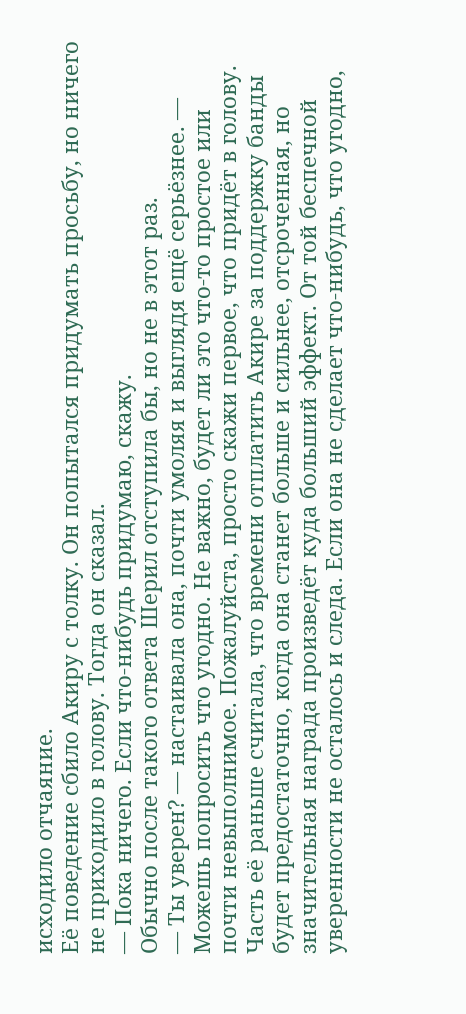исходило отчаяние.
Её поведение сбило Акиру с толку. Он попытался придумать просьбу, но ничего не приходило в голову. Тогда он сказал.
— Пока ничего. Если что-нибудь придумаю, скажу.
Обычно после такого ответа Шерил отступила бы, но не в этот раз.
— Ты уверен? — настаивала она, почти умоляя и выглядя ещё серьёзнее. — Можешь попросить что угодно. Не важно, будет ли это что-то простое или почти невыполнимое. Пожалуйста, просто скажи первое, что придёт в голову.
Часть её раньше считала, что времени отплатить Акире за поддержку банды будет предостаточно, когда она станет больше и сильнее, отсроченная, но значительная награда произведёт куда больший эффект. От той беспечной уверенности не осталось и следа. Если она не сделает что-нибудь, что угодно,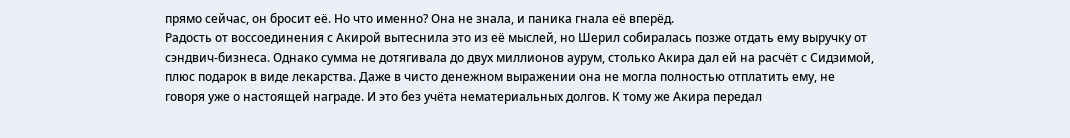прямо сейчас, он бросит её. Но что именно? Она не знала, и паника гнала её вперёд.
Радость от воссоединения с Акирой вытеснила это из её мыслей, но Шерил собиралась позже отдать ему выручку от сэндвич-бизнеса. Однако сумма не дотягивала до двух миллионов аурум, столько Акира дал ей на расчёт с Сидзимой, плюс подарок в виде лекарства. Даже в чисто денежном выражении она не могла полностью отплатить ему, не говоря уже о настоящей награде. И это без учёта нематериальных долгов. К тому же Акира передал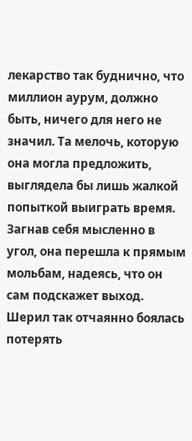лекарство так буднично, что миллион аурум, должно быть, ничего для него не значил. Та мелочь, которую она могла предложить, выглядела бы лишь жалкой попыткой выиграть время. Загнав себя мысленно в угол, она перешла к прямым мольбам, надеясь, что он сам подскажет выход.
Шерил так отчаянно боялась потерять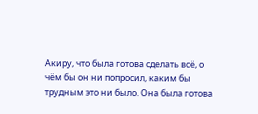Акиру, что была готова сделать всё, о чём бы он ни попросил, каким бы трудным это ни было. Она была готова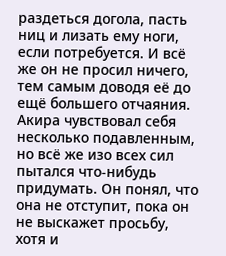раздеться догола, пасть ниц и лизать ему ноги, если потребуется. И всё же он не просил ничего, тем самым доводя её до ещё большего отчаяния.
Акира чувствовал себя несколько подавленным, но всё же изо всех сил пытался что-нибудь придумать. Он понял, что она не отступит, пока он не выскажет просьбу, хотя и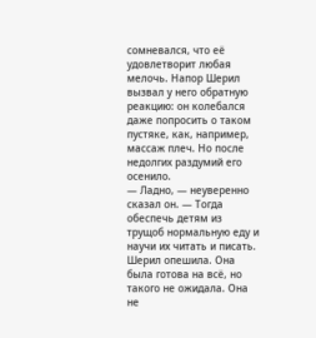сомневался, что её удовлетворит любая мелочь. Напор Шерил вызвал у него обратную реакцию: он колебался даже попросить о таком пустяке, как, например, массаж плеч. Но после недолгих раздумий его осенило.
— Ладно, — неуверенно сказал он. — Тогда обеспечь детям из трущоб нормальную еду и научи их читать и писать.
Шерил опешила. Она была готова на всё, но такого не ожидала. Она не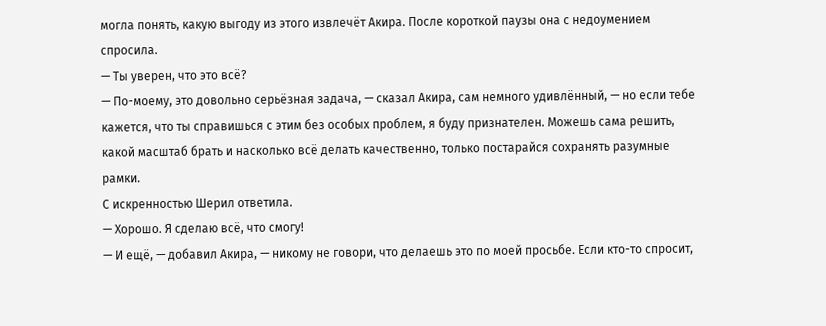могла понять, какую выгоду из этого извлечёт Акира. После короткой паузы она с недоумением спросила.
— Ты уверен, что это всё?
— По-моему, это довольно серьёзная задача, — сказал Акира, сам немного удивлённый, — но если тебе кажется, что ты справишься с этим без особых проблем, я буду признателен. Можешь сама решить, какой масштаб брать и насколько всё делать качественно, только постарайся сохранять разумные рамки.
С искренностью Шерил ответила.
— Хорошо. Я сделаю всё, что смогу!
— И ещё, — добавил Акира, — никому не говори, что делаешь это по моей просьбе. Если кто-то спросит,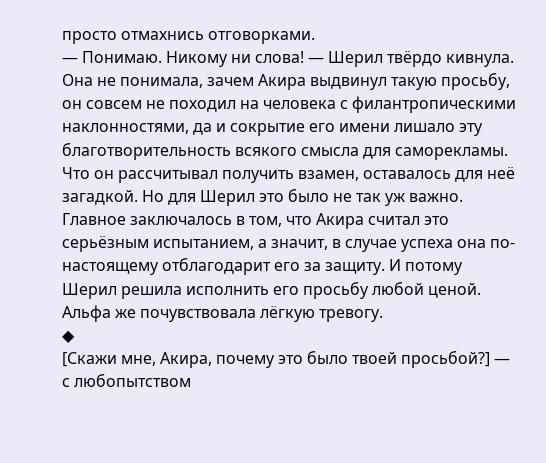просто отмахнись отговорками.
— Понимаю. Никому ни слова! — Шерил твёрдо кивнула.
Она не понимала, зачем Акира выдвинул такую просьбу, он совсем не походил на человека с филантропическими наклонностями, да и сокрытие его имени лишало эту благотворительность всякого смысла для саморекламы. Что он рассчитывал получить взамен, оставалось для неё загадкой. Но для Шерил это было не так уж важно. Главное заключалось в том, что Акира считал это серьёзным испытанием, а значит, в случае успеха она по-настоящему отблагодарит его за защиту. И потому Шерил решила исполнить его просьбу любой ценой.
Альфа же почувствовала лёгкую тревогу.
◆
[Скажи мне, Акира, почему это было твоей просьбой?] — с любопытством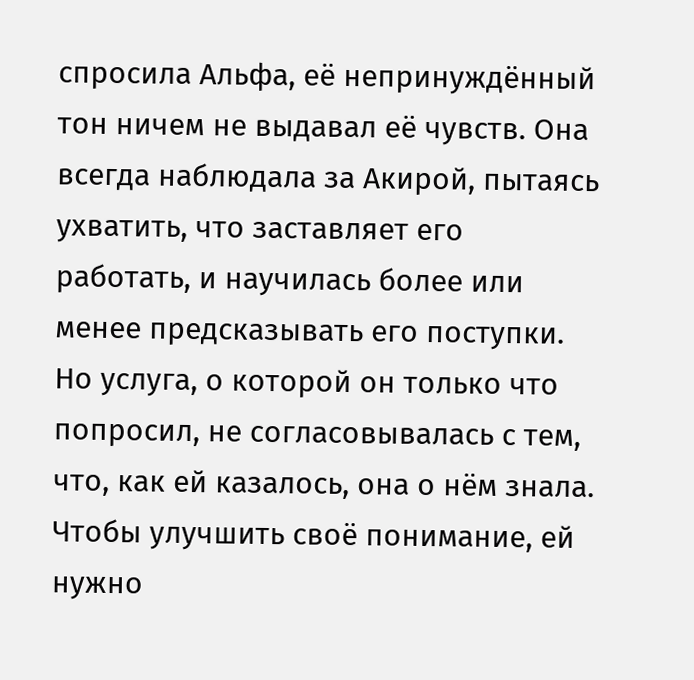спросила Альфа, её непринуждённый тон ничем не выдавал её чувств. Она всегда наблюдала за Акирой, пытаясь ухватить, что заставляет его работать, и научилась более или менее предсказывать его поступки. Но услуга, о которой он только что попросил, не согласовывалась с тем, что, как ей казалось, она о нём знала. Чтобы улучшить своё понимание, ей нужно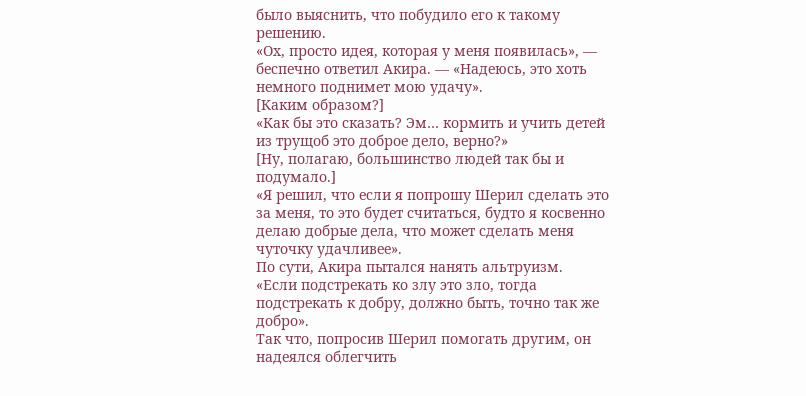было выяснить, что побудило его к такому решению.
«Ох, просто идея, которая у меня появилась», — беспечно ответил Акира. — «Надеюсь, это хоть немного поднимет мою удачу».
[Каким образом?]
«Как бы это сказать? Эм… кормить и учить детей из трущоб это доброе дело, верно?»
[Ну, полагаю, большинство людей так бы и подумало.]
«Я решил, что если я попрошу Шерил сделать это за меня, то это будет считаться, будто я косвенно делаю добрые дела, что может сделать меня чуточку удачливее».
По сути, Акира пытался нанять альтруизм.
«Если подстрекать ко злу это зло, тогда подстрекать к добру, должно быть, точно так же добро».
Так что, попросив Шерил помогать другим, он надеялся облегчить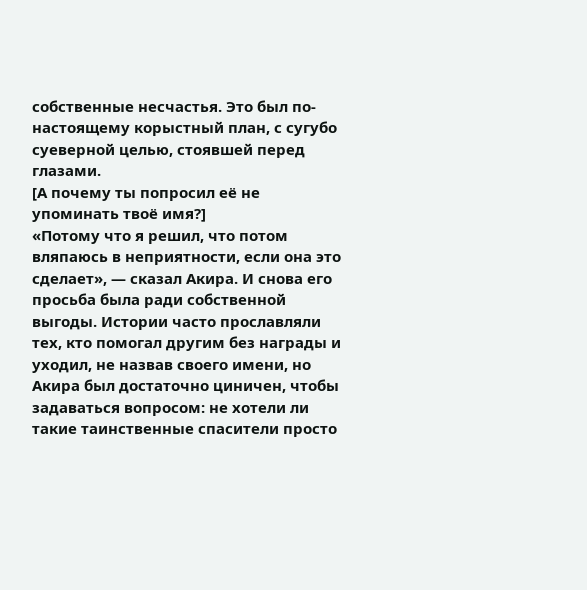собственные несчастья. Это был по-настоящему корыстный план, с сугубо суеверной целью, стоявшей перед глазами.
[А почему ты попросил её не упоминать твоё имя?]
«Потому что я решил, что потом вляпаюсь в неприятности, если она это сделает», — сказал Акира. И снова его просьба была ради собственной выгоды. Истории часто прославляли тех, кто помогал другим без награды и уходил, не назвав своего имени, но Акира был достаточно циничен, чтобы задаваться вопросом: не хотели ли такие таинственные спасители просто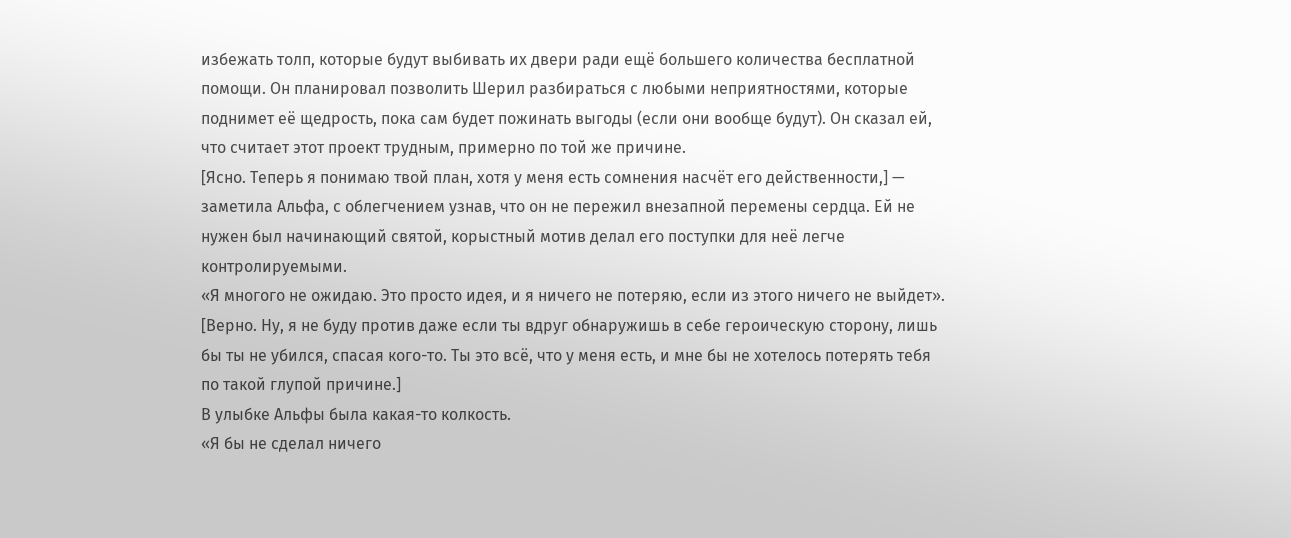избежать толп, которые будут выбивать их двери ради ещё большего количества бесплатной помощи. Он планировал позволить Шерил разбираться с любыми неприятностями, которые поднимет её щедрость, пока сам будет пожинать выгоды (если они вообще будут). Он сказал ей, что считает этот проект трудным, примерно по той же причине.
[Ясно. Теперь я понимаю твой план, хотя у меня есть сомнения насчёт его действенности,] — заметила Альфа, с облегчением узнав, что он не пережил внезапной перемены сердца. Ей не нужен был начинающий святой, корыстный мотив делал его поступки для неё легче контролируемыми.
«Я многого не ожидаю. Это просто идея, и я ничего не потеряю, если из этого ничего не выйдет».
[Верно. Ну, я не буду против даже если ты вдруг обнаружишь в себе героическую сторону, лишь бы ты не убился, спасая кого-то. Ты это всё, что у меня есть, и мне бы не хотелось потерять тебя по такой глупой причине.]
В улыбке Альфы была какая-то колкость.
«Я бы не сделал ничего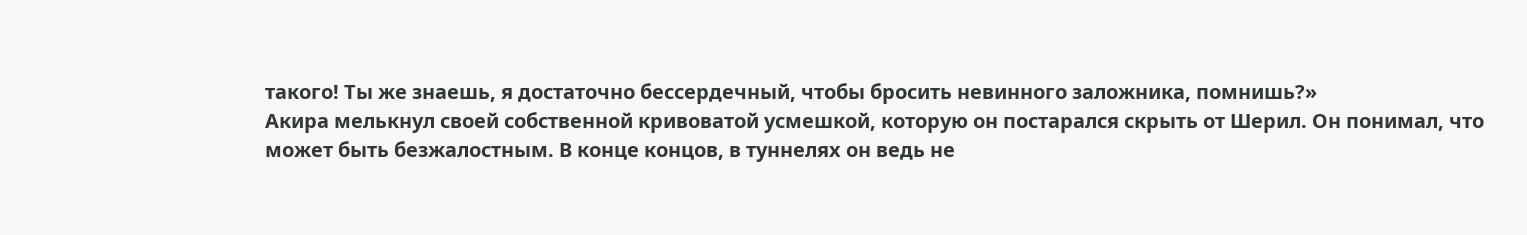такого! Ты же знаешь, я достаточно бессердечный, чтобы бросить невинного заложника, помнишь?»
Акира мелькнул своей собственной кривоватой усмешкой, которую он постарался скрыть от Шерил. Он понимал, что может быть безжалостным. В конце концов, в туннелях он ведь не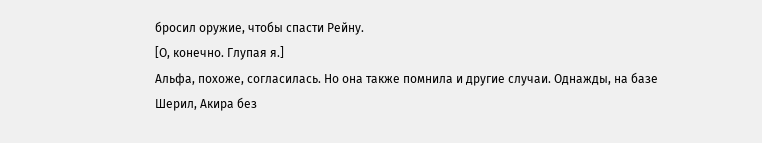бросил оружие, чтобы спасти Рейну.
[О, конечно. Глупая я.]
Альфа, похоже, согласилась. Но она также помнила и другие случаи. Однажды, на базе Шерил, Акира без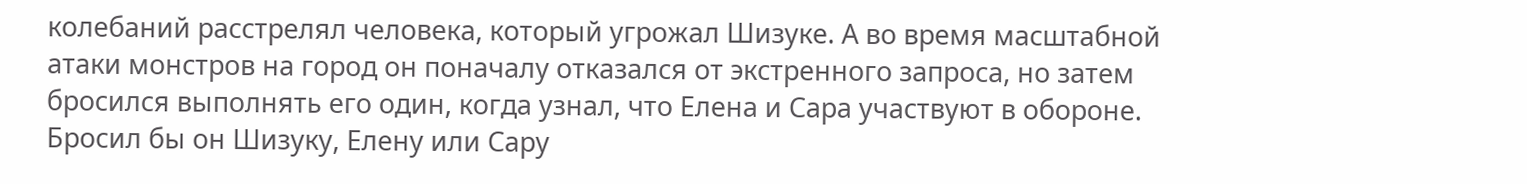колебаний расстрелял человека, который угрожал Шизуке. А во время масштабной атаки монстров на город он поначалу отказался от экстренного запроса, но затем бросился выполнять его один, когда узнал, что Елена и Сара участвуют в обороне. Бросил бы он Шизуку, Елену или Сару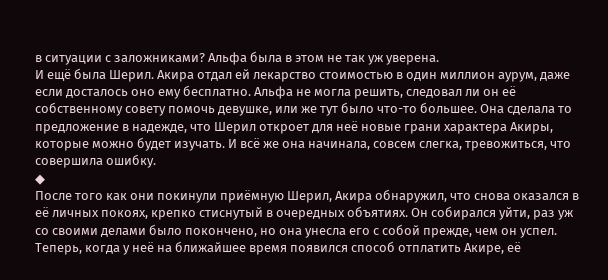в ситуации с заложниками? Альфа была в этом не так уж уверена.
И ещё была Шерил. Акира отдал ей лекарство стоимостью в один миллион аурум, даже если досталось оно ему бесплатно. Альфа не могла решить, следовал ли он её собственному совету помочь девушке, или же тут было что-то большее. Она сделала то предложение в надежде, что Шерил откроет для неё новые грани характера Акиры, которые можно будет изучать. И всё же она начинала, совсем слегка, тревожиться, что совершила ошибку.
◆
После того как они покинули приёмную Шерил, Акира обнаружил, что снова оказался в её личных покоях, крепко стиснутый в очередных объятиях. Он собирался уйти, раз уж со своими делами было покончено, но она унесла его с собой прежде, чем он успел.
Теперь, когда у неё на ближайшее время появился способ отплатить Акире, её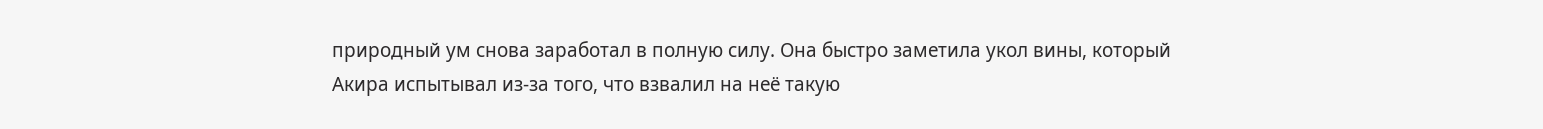природный ум снова заработал в полную силу. Она быстро заметила укол вины, который Акира испытывал из‑за того, что взвалил на неё такую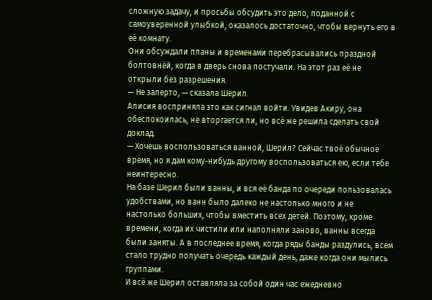сложную задачу, и просьбы обсудить это дело, поданной с самоуверенной улыбкой, оказалось достаточно, чтобы вернуть его в её комнату.
Они обсуждали планы и временами перебрасывались праздной болтовнёй, когда в дверь снова постучали. На этот раз её не открыли без разрешения.
— Не заперто, — сказала Шерил.
Алисия восприняла это как сигнал войти. Увидев Акиру, она обеспокоилась, не вторгается ли, но всё же решила сделать свой доклад.
— Хочешь воспользоваться ванной, Шерил? Сейчас твоё обычное время, но я дам кому-нибудь другому воспользоваться ею, если тебе неинтересно.
На базе Шерил были ванны, и вся её банда по очереди пользовалась удобствами, но ванн было далеко не настолько много и не настолько больших, чтобы вместить всех детей. Поэтому, кроме времени, когда их чистили или наполняли заново, ванны всегда были заняты. А в последнее время, когда ряды банды раздулись, всем стало трудно получать очередь каждый день, даже когда они мылись группами.
И всё же Шерил оставляла за собой один час ежедневно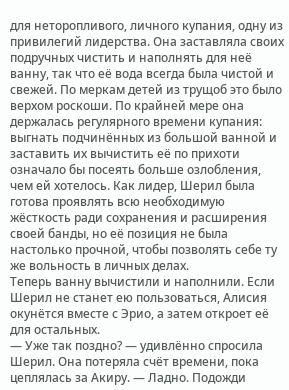для неторопливого, личного купания, одну из привилегий лидерства. Она заставляла своих подручных чистить и наполнять для неё ванну, так что её вода всегда была чистой и свежей. По меркам детей из трущоб это было верхом роскоши. По крайней мере она держалась регулярного времени купания: выгнать подчинённых из большой ванной и заставить их вычистить её по прихоти означало бы посеять больше озлобления, чем ей хотелось. Как лидер, Шерил была готова проявлять всю необходимую жёсткость ради сохранения и расширения своей банды, но её позиция не была настолько прочной, чтобы позволять себе ту же вольность в личных делах.
Теперь ванну вычистили и наполнили. Если Шерил не станет ею пользоваться, Алисия окунётся вместе с Эрио, а затем откроет её для остальных.
— Уже так поздно? — удивлённо спросила Шерил. Она потеряла счёт времени, пока цеплялась за Акиру. — Ладно. Подожди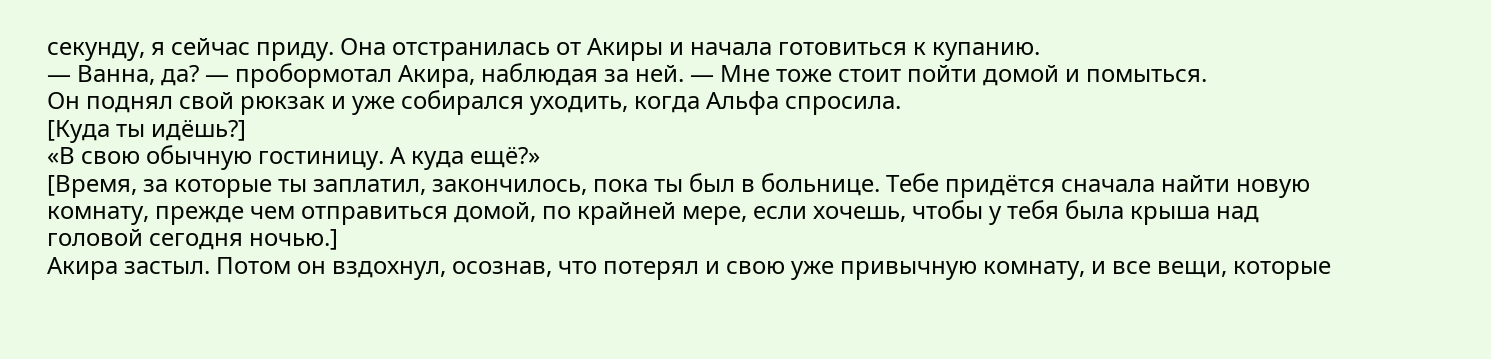секунду, я сейчас приду. Она отстранилась от Акиры и начала готовиться к купанию.
— Ванна, да? — пробормотал Акира, наблюдая за ней. — Мне тоже стоит пойти домой и помыться.
Он поднял свой рюкзак и уже собирался уходить, когда Альфа спросила.
[Куда ты идёшь?]
«В свою обычную гостиницу. А куда ещё?»
[Время, за которые ты заплатил, закончилось, пока ты был в больнице. Тебе придётся сначала найти новую комнату, прежде чем отправиться домой, по крайней мере, если хочешь, чтобы у тебя была крыша над головой сегодня ночью.]
Акира застыл. Потом он вздохнул, осознав, что потерял и свою уже привычную комнату, и все вещи, которые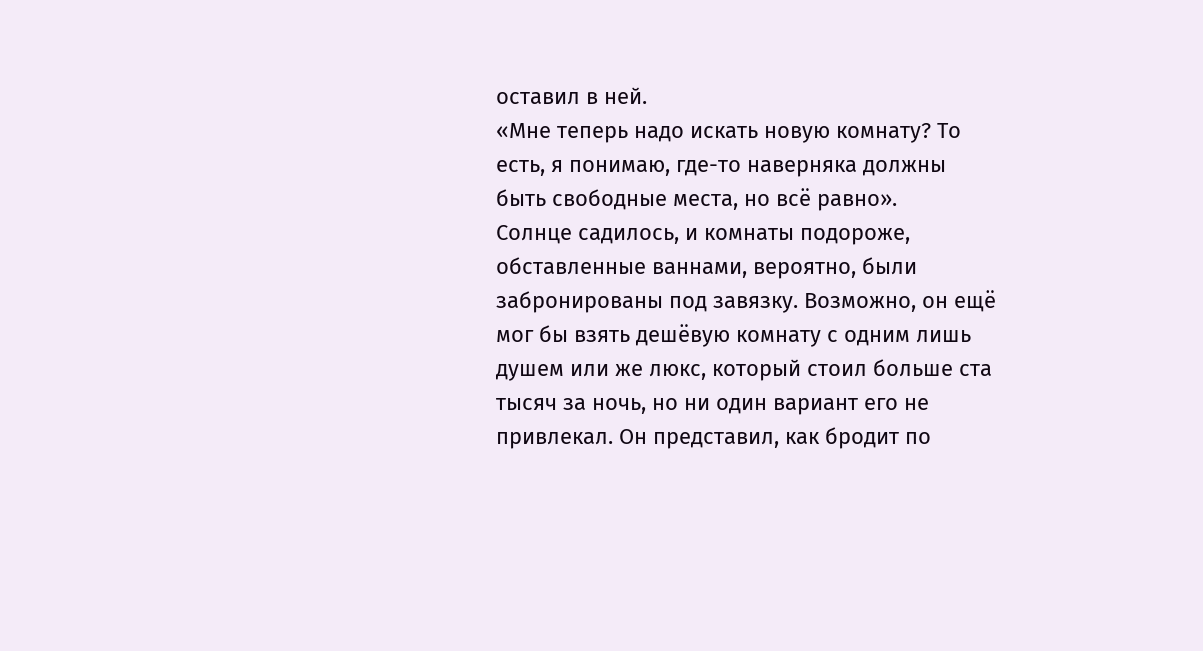оставил в ней.
«Мне теперь надо искать новую комнату? То есть, я понимаю, где-то наверняка должны быть свободные места, но всё равно».
Солнце садилось, и комнаты подороже, обставленные ваннами, вероятно, были забронированы под завязку. Возможно, он ещё мог бы взять дешёвую комнату с одним лишь душем или же люкс, который стоил больше ста тысяч за ночь, но ни один вариант его не привлекал. Он представил, как бродит по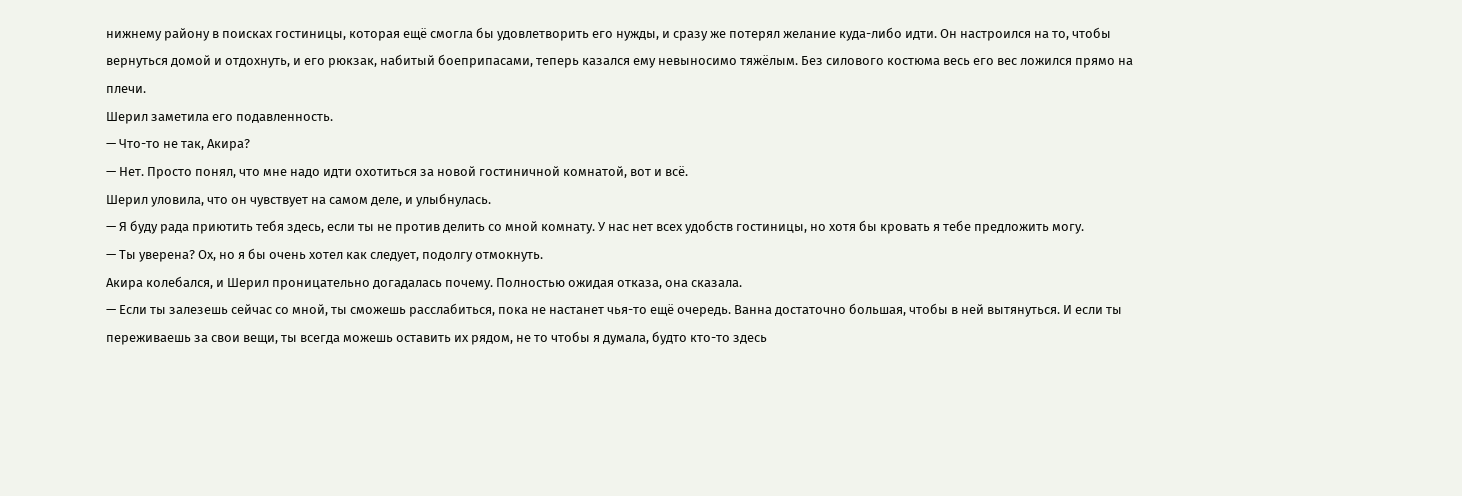нижнему району в поисках гостиницы, которая ещё смогла бы удовлетворить его нужды, и сразу же потерял желание куда-либо идти. Он настроился на то, чтобы вернуться домой и отдохнуть, и его рюкзак, набитый боеприпасами, теперь казался ему невыносимо тяжёлым. Без силового костюма весь его вес ложился прямо на плечи.
Шерил заметила его подавленность.
— Что-то не так, Акира?
— Нет. Просто понял, что мне надо идти охотиться за новой гостиничной комнатой, вот и всё.
Шерил уловила, что он чувствует на самом деле, и улыбнулась.
— Я буду рада приютить тебя здесь, если ты не против делить со мной комнату. У нас нет всех удобств гостиницы, но хотя бы кровать я тебе предложить могу.
— Ты уверена? Ох, но я бы очень хотел как следует, подолгу отмокнуть.
Акира колебался, и Шерил проницательно догадалась почему. Полностью ожидая отказа, она сказала.
— Если ты залезешь сейчас со мной, ты сможешь расслабиться, пока не настанет чья-то ещё очередь. Ванна достаточно большая, чтобы в ней вытянуться. И если ты переживаешь за свои вещи, ты всегда можешь оставить их рядом, не то чтобы я думала, будто кто-то здесь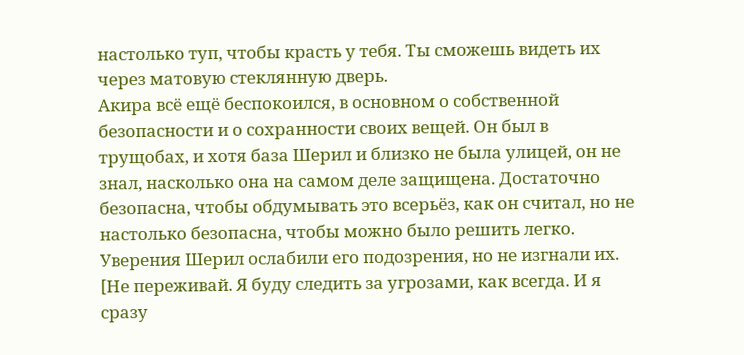настолько туп, чтобы красть у тебя. Ты сможешь видеть их через матовую стеклянную дверь.
Акира всё ещё беспокоился, в основном о собственной безопасности и о сохранности своих вещей. Он был в трущобах, и хотя база Шерил и близко не была улицей, он не знал, насколько она на самом деле защищена. Достаточно безопасна, чтобы обдумывать это всерьёз, как он считал, но не настолько безопасна, чтобы можно было решить легко. Уверения Шерил ослабили его подозрения, но не изгнали их.
[Не переживай. Я буду следить за угрозами, как всегда. И я сразу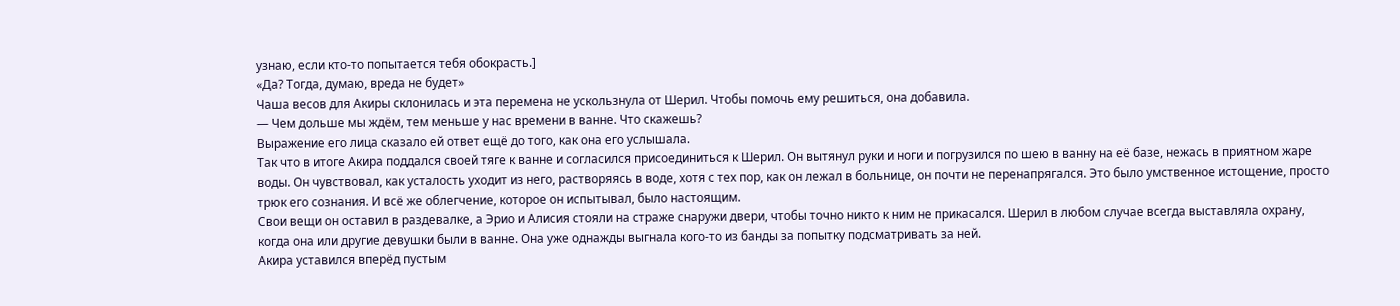узнаю, если кто-то попытается тебя обокрасть.]
«Да? Тогда, думаю, вреда не будет»
Чаша весов для Акиры склонилась и эта перемена не ускользнула от Шерил. Чтобы помочь ему решиться, она добавила.
— Чем дольше мы ждём, тем меньше у нас времени в ванне. Что скажешь?
Выражение его лица сказало ей ответ ещё до того, как она его услышала.
Так что в итоге Акира поддался своей тяге к ванне и согласился присоединиться к Шерил. Он вытянул руки и ноги и погрузился по шею в ванну на её базе, нежась в приятном жаре воды. Он чувствовал, как усталость уходит из него, растворяясь в воде, хотя с тех пор, как он лежал в больнице, он почти не перенапрягался. Это было умственное истощение, просто трюк его сознания. И всё же облегчение, которое он испытывал, было настоящим.
Свои вещи он оставил в раздевалке, а Эрио и Алисия стояли на страже снаружи двери, чтобы точно никто к ним не прикасался. Шерил в любом случае всегда выставляла охрану, когда она или другие девушки были в ванне. Она уже однажды выгнала кого-то из банды за попытку подсматривать за ней.
Акира уставился вперёд пустым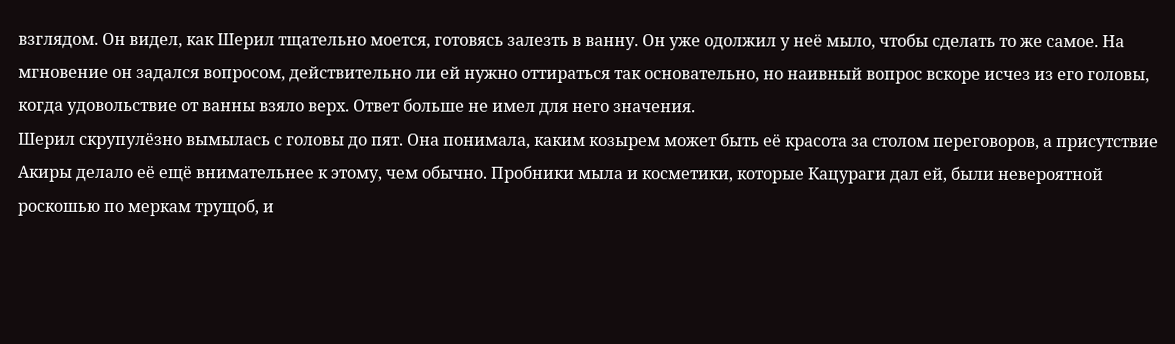взглядом. Он видел, как Шерил тщательно моется, готовясь залезть в ванну. Он уже одолжил у неё мыло, чтобы сделать то же самое. На мгновение он задался вопросом, действительно ли ей нужно оттираться так основательно, но наивный вопрос вскоре исчез из его головы, когда удовольствие от ванны взяло верх. Ответ больше не имел для него значения.
Шерил скрупулёзно вымылась с головы до пят. Она понимала, каким козырем может быть её красота за столом переговоров, а присутствие Акиры делало её ещё внимательнее к этому, чем обычно. Пробники мыла и косметики, которые Кацураги дал ей, были невероятной роскошью по меркам трущоб, и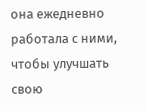она ежедневно работала с ними, чтобы улучшать свою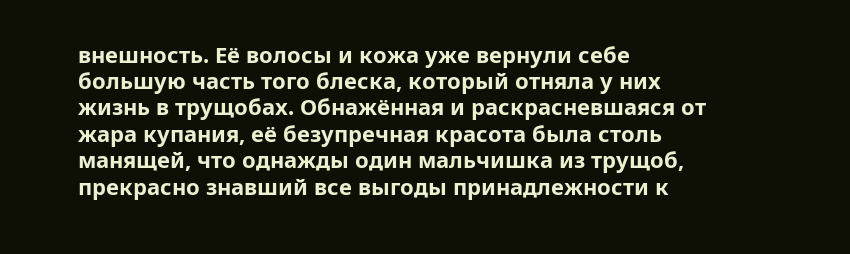внешность. Её волосы и кожа уже вернули себе большую часть того блеска, который отняла у них жизнь в трущобах. Обнажённая и раскрасневшаяся от жара купания, её безупречная красота была столь манящей, что однажды один мальчишка из трущоб, прекрасно знавший все выгоды принадлежности к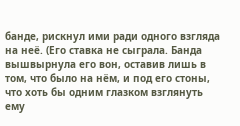банде, рискнул ими ради одного взгляда на неё. (Его ставка не сыграла. Банда вышвырнула его вон, оставив лишь в том, что было на нём, и под его стоны, что хоть бы одним глазком взглянуть ему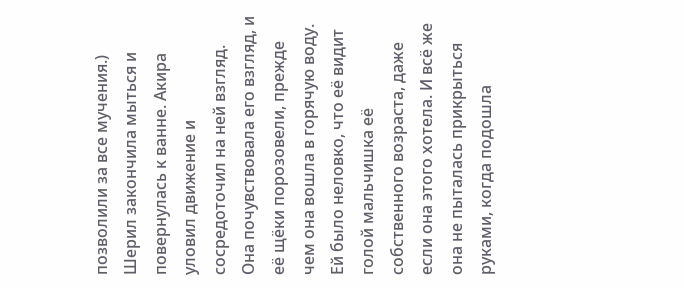позволили за все мучения.)
Шерил закончила мыться и повернулась к ванне. Акира уловил движение и сосредоточил на ней взгляд. Она почувствовала его взгляд, и её щёки порозовели, прежде чем она вошла в горячую воду. Ей было неловко, что её видит голой мальчишка её собственного возраста, даже если она этого хотела. И всё же она не пыталась прикрыться руками, когда подошла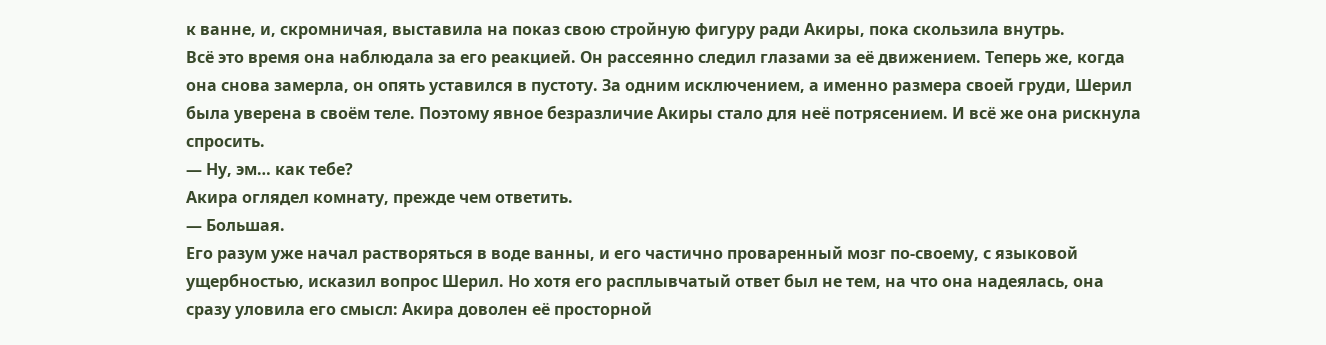к ванне, и, скромничая, выставила на показ свою стройную фигуру ради Акиры, пока скользила внутрь.
Всё это время она наблюдала за его реакцией. Он рассеянно следил глазами за её движением. Теперь же, когда она снова замерла, он опять уставился в пустоту. За одним исключением, а именно размера своей груди, Шерил была уверена в своём теле. Поэтому явное безразличие Акиры стало для неё потрясением. И всё же она рискнула спросить.
— Ну, эм… как тебе?
Акира оглядел комнату, прежде чем ответить.
— Большая.
Его разум уже начал растворяться в воде ванны, и его частично проваренный мозг по‑своему, с языковой ущербностью, исказил вопрос Шерил. Но хотя его расплывчатый ответ был не тем, на что она надеялась, она сразу уловила его смысл: Акира доволен её просторной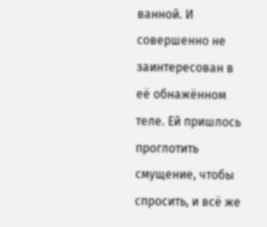ванной. И совершенно не заинтересован в её обнажённом теле. Ей пришлось проглотить смущение, чтобы спросить, и всё же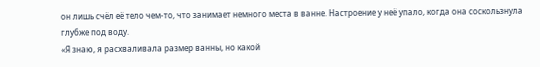он лишь счёл её тело чем-то, что занимает немного места в ванне. Настроение у неё упало, когда она соскользнула глубже под воду.
«Я знаю, я расхваливала размер ванны, но какой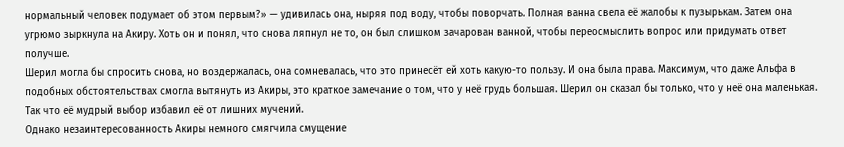нормальный человек подумает об этом первым?» — удивилась она, ныряя под воду, чтобы поворчать. Полная ванна свела её жалобы к пузырькам. Затем она угрюмо зыркнула на Акиру. Хоть он и понял, что снова ляпнул не то, он был слишком зачарован ванной, чтобы переосмыслить вопрос или придумать ответ получше.
Шерил могла бы спросить снова, но воздержалась, она сомневалась, что это принесёт ей хоть какую-то пользу. И она была права. Максимум, что даже Альфа в подобных обстоятельствах смогла вытянуть из Акиры, это краткое замечание о том, что у неё грудь большая. Шерил он сказал бы только, что у неё она маленькая. Так что её мудрый выбор избавил её от лишних мучений.
Однако незаинтересованность Акиры немного смягчила смущение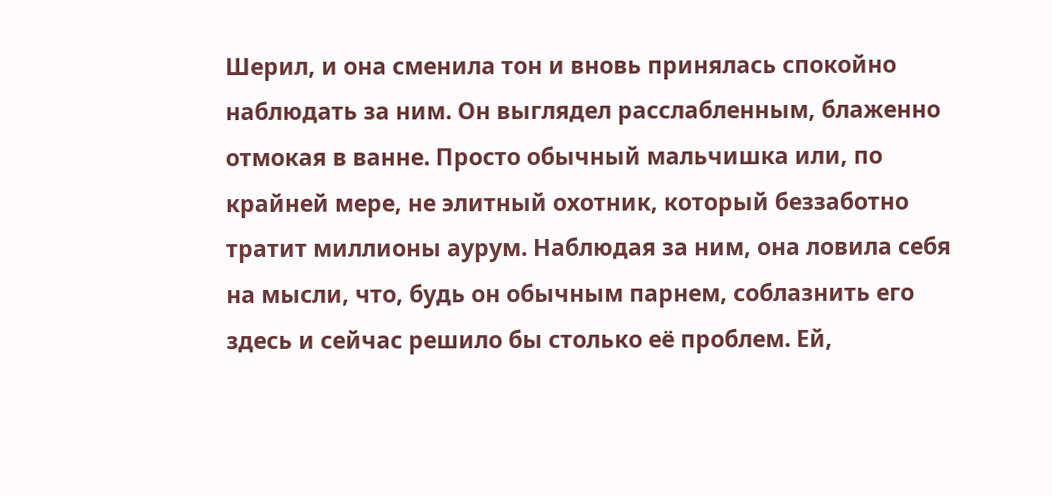Шерил, и она сменила тон и вновь принялась спокойно наблюдать за ним. Он выглядел расслабленным, блаженно отмокая в ванне. Просто обычный мальчишка или, по крайней мере, не элитный охотник, который беззаботно тратит миллионы аурум. Наблюдая за ним, она ловила себя на мысли, что, будь он обычным парнем, соблазнить его здесь и сейчас решило бы столько её проблем. Ей,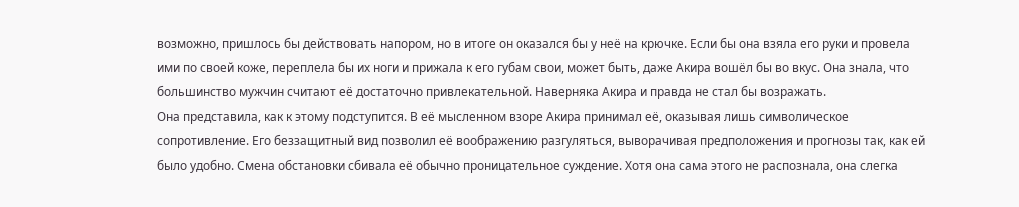возможно, пришлось бы действовать напором, но в итоге он оказался бы у неё на крючке. Если бы она взяла его руки и провела ими по своей коже, переплела бы их ноги и прижала к его губам свои, может быть, даже Акира вошёл бы во вкус. Она знала, что большинство мужчин считают её достаточно привлекательной. Наверняка Акира и правда не стал бы возражать.
Она представила, как к этому подступится. В её мысленном взоре Акира принимал её, оказывая лишь символическое сопротивление. Его беззащитный вид позволил её воображению разгуляться, выворачивая предположения и прогнозы так, как ей было удобно. Смена обстановки сбивала её обычно проницательное суждение. Хотя она сама этого не распознала, она слегка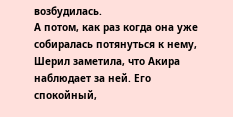возбудилась.
А потом, как раз когда она уже собиралась потянуться к нему, Шерил заметила, что Акира наблюдает за ней. Его спокойный,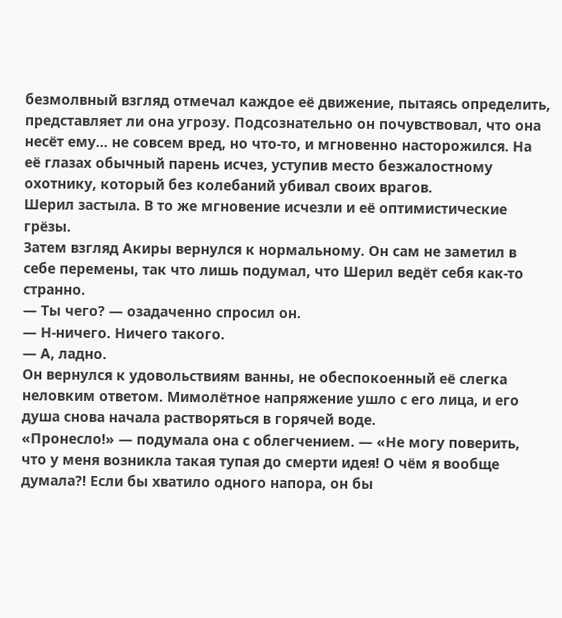безмолвный взгляд отмечал каждое её движение, пытаясь определить, представляет ли она угрозу. Подсознательно он почувствовал, что она несёт ему... не совсем вред, но что-то, и мгновенно насторожился. На её глазах обычный парень исчез, уступив место безжалостному охотнику, который без колебаний убивал своих врагов.
Шерил застыла. В то же мгновение исчезли и её оптимистические грёзы.
Затем взгляд Акиры вернулся к нормальному. Он сам не заметил в себе перемены, так что лишь подумал, что Шерил ведёт себя как-то странно.
— Ты чего? — озадаченно спросил он.
— Н-ничего. Ничего такого.
— А, ладно.
Он вернулся к удовольствиям ванны, не обеспокоенный её слегка неловким ответом. Мимолётное напряжение ушло с его лица, и его душа снова начала растворяться в горячей воде.
«Пронесло!» — подумала она с облегчением. — «Не могу поверить, что у меня возникла такая тупая до смерти идея! О чём я вообще думала?! Если бы хватило одного напора, он бы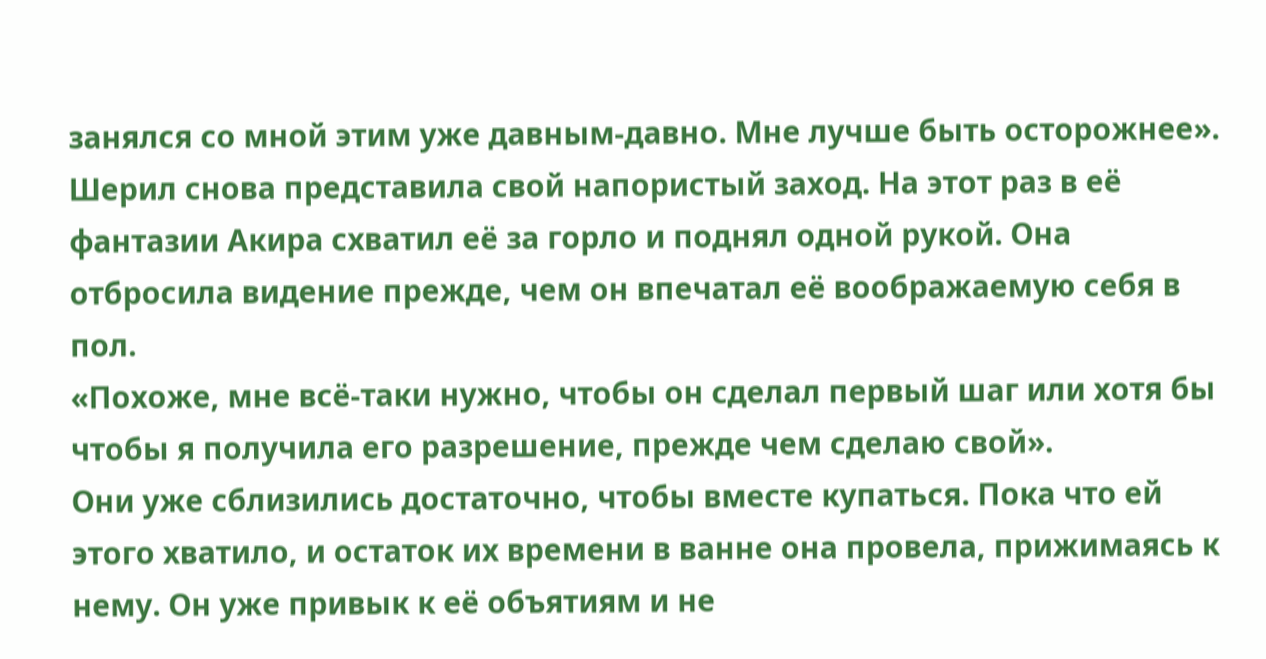занялся со мной этим уже давным-давно. Мне лучше быть осторожнее».
Шерил снова представила свой напористый заход. На этот раз в её фантазии Акира схватил её за горло и поднял одной рукой. Она отбросила видение прежде, чем он впечатал её воображаемую себя в пол.
«Похоже, мне всё-таки нужно, чтобы он сделал первый шаг или хотя бы чтобы я получила его разрешение, прежде чем сделаю свой».
Они уже сблизились достаточно, чтобы вместе купаться. Пока что ей этого хватило, и остаток их времени в ванне она провела, прижимаясь к нему. Он уже привык к её объятиям и не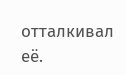отталкивал её.